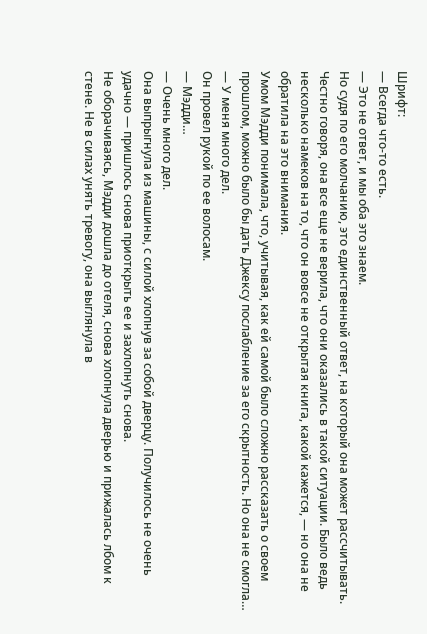Шрифт:
— Всегда что-то есть.
— Это не ответ, и мы оба это знаем.
Но судя по его молчанию, это единственный ответ, на который она может рассчитывать. Честно говоря, она все еще не верила, что они оказались в такой ситуации. Было ведь несколько намеков на то, что он вовсе не открытая книга, какой кажется, — но она не обратила на это внимания.
Умом Мэдди понимала, что, учитывая, как ей самой было сложно рассказать о своем прошлом, можно было бы дать Джексу послабление за его скрытность. Но она не смогла…
— У меня много дел.
Он провел рукой по ее волосам.
— Мэдди…
— Очень много дел.
Она выпрыгнула из машины, с силой хлопнув за собой дверцу. Получилось не очень удачно — пришлось снова приоткрыть ее и захлопнуть снова.
Не оборачиваясь, Мэдди дошла до отеля, снова хлопнула дверью и прижалась лбом к стене. Не в силах унять тревогу, она выглянула в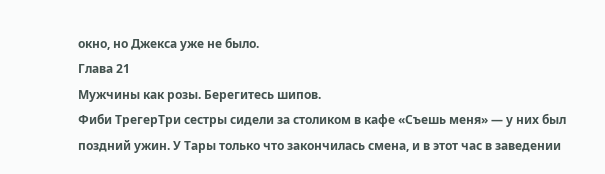окно, но Джекса уже не было.
Глава 21
Мужчины как розы. Берегитесь шипов.
Фиби ТрегерТри сестры сидели за столиком в кафе «Съешь меня» — у них был поздний ужин. У Тары только что закончилась смена, и в этот час в заведении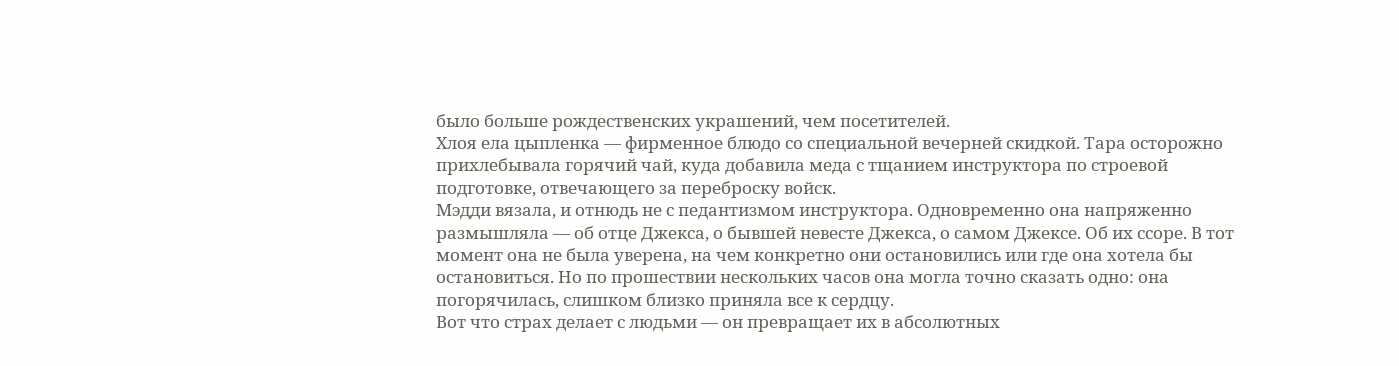было больше рождественских украшений, чем посетителей.
Хлоя ела цыпленка — фирменное блюдо со специальной вечерней скидкой. Тара осторожно прихлебывала горячий чай, куда добавила меда с тщанием инструктора по строевой подготовке, отвечающего за переброску войск.
Мэдди вязала, и отнюдь не с педантизмом инструктора. Одновременно она напряженно размышляла — об отце Джекса, о бывшей невесте Джекса, о самом Джексе. Об их ссоре. В тот момент она не была уверена, на чем конкретно они остановились или где она хотела бы остановиться. Но по прошествии нескольких часов она могла точно сказать одно: она погорячилась, слишком близко приняла все к сердцу.
Вот что страх делает с людьми — он превращает их в абсолютных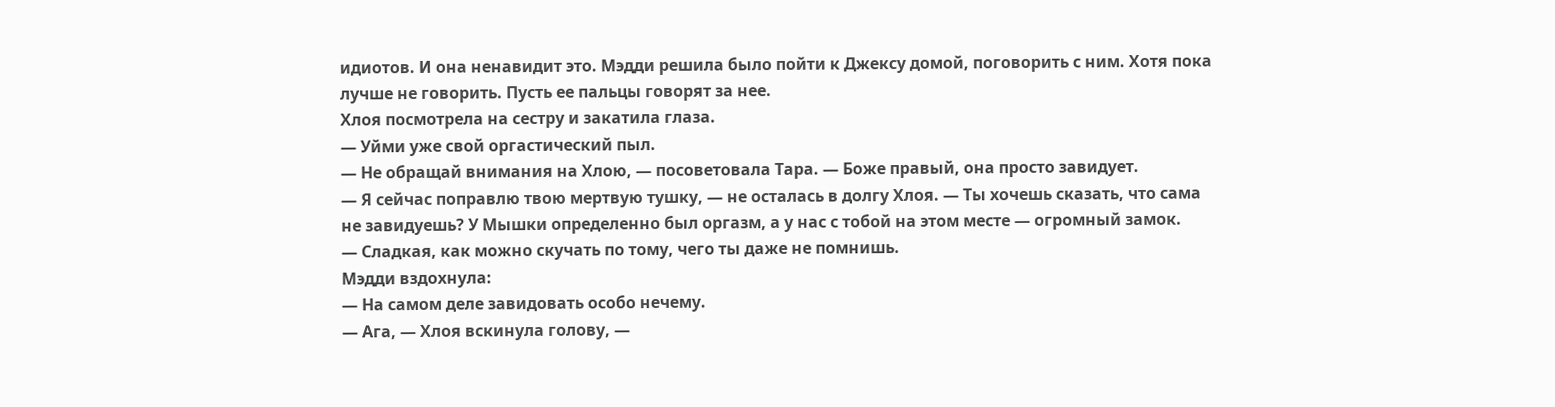идиотов. И она ненавидит это. Мэдди решила было пойти к Джексу домой, поговорить с ним. Хотя пока лучше не говорить. Пусть ее пальцы говорят за нее.
Хлоя посмотрела на сестру и закатила глаза.
— Уйми уже свой оргастический пыл.
— Не обращай внимания на Хлою, — посоветовала Тара. — Боже правый, она просто завидует.
— Я сейчас поправлю твою мертвую тушку, — не осталась в долгу Хлоя. — Ты хочешь сказать, что сама не завидуешь? У Мышки определенно был оргазм, а у нас с тобой на этом месте — огромный замок.
— Сладкая, как можно скучать по тому, чего ты даже не помнишь.
Мэдди вздохнула:
— На самом деле завидовать особо нечему.
— Ага, — Хлоя вскинула голову, —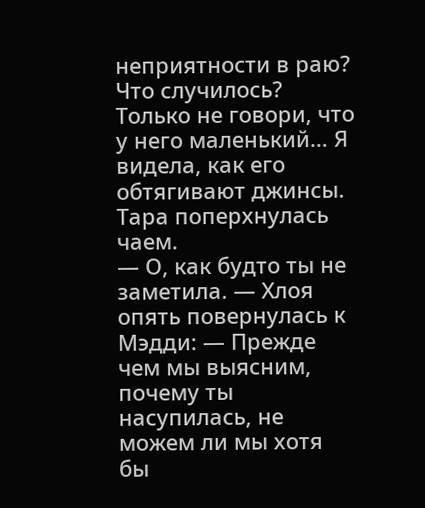неприятности в раю? Что случилось? Только не говори, что у него маленький… Я видела, как его обтягивают джинсы.
Тара поперхнулась чаем.
— О, как будто ты не заметила. — Хлоя опять повернулась к Мэдди: — Прежде чем мы выясним, почему ты насупилась, не можем ли мы хотя бы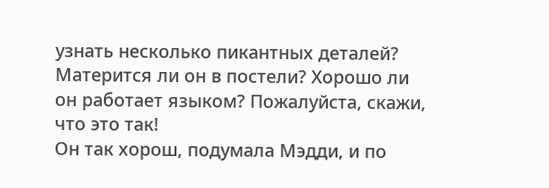узнать несколько пикантных деталей? Матерится ли он в постели? Хорошо ли он работает языком? Пожалуйста, скажи, что это так!
Он так хорош, подумала Мэдди, и по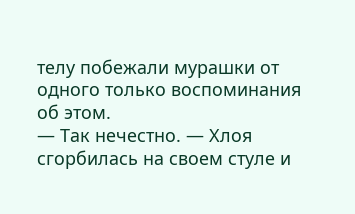телу побежали мурашки от одного только воспоминания об этом.
— Так нечестно. — Хлоя сгорбилась на своем стуле и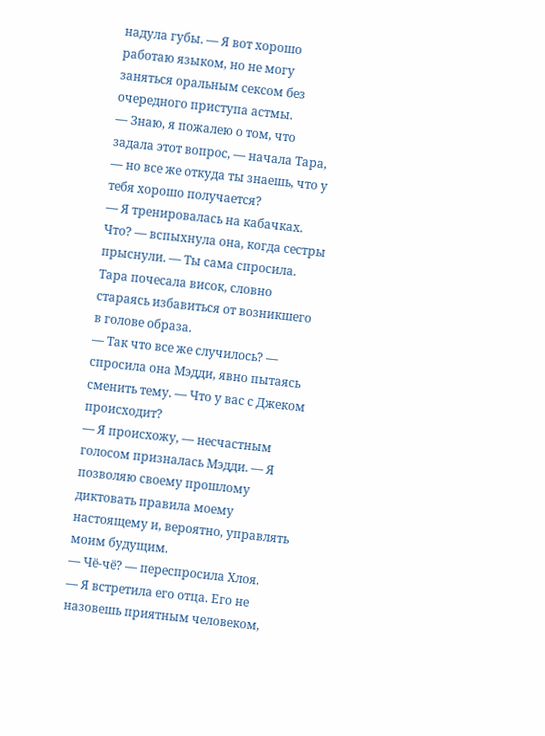надула губы. — Я вот хорошо работаю языком, но не могу заняться оральным сексом без очередного приступа астмы.
— Знаю, я пожалею о том, что задала этот вопрос, — начала Тара, — но все же откуда ты знаешь, что у тебя хорошо получается?
— Я тренировалась на кабачках. Что? — вспыхнула она, когда сестры прыснули. — Ты сама спросила.
Тара почесала висок, словно стараясь избавиться от возникшего в голове образа.
— Так что все же случилось? — спросила она Мэдди, явно пытаясь сменить тему. — Что у вас с Джеком происходит?
— Я происхожу, — несчастным голосом призналась Мэдди. — Я позволяю своему прошлому диктовать правила моему настоящему и, вероятно, управлять моим будущим.
— Чё-чё? — переспросила Хлоя.
— Я встретила его отца. Его не назовешь приятным человеком,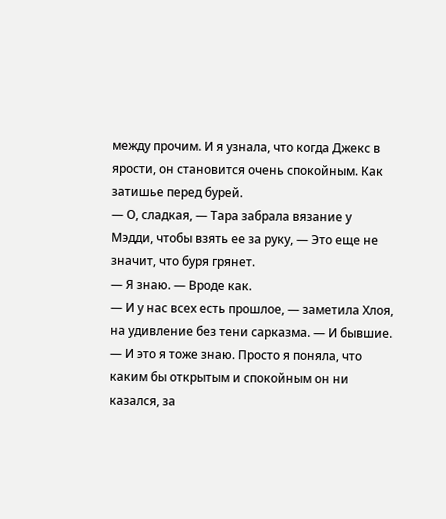между прочим. И я узнала, что когда Джекс в ярости, он становится очень спокойным. Как затишье перед бурей.
— О, сладкая, — Тара забрала вязание у Мэдди, чтобы взять ее за руку, — Это еще не значит, что буря грянет.
— Я знаю. — Вроде как.
— И у нас всех есть прошлое, — заметила Хлоя, на удивление без тени сарказма. — И бывшие.
— И это я тоже знаю. Просто я поняла, что каким бы открытым и спокойным он ни казался, за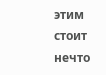этим стоит нечто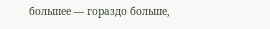большее — гораздо больше,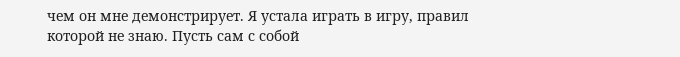чем он мне демонстрирует. Я устала играть в игру, правил которой не знаю. Пусть сам с собой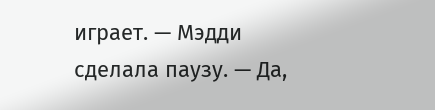играет. — Мэдди сделала паузу. — Да,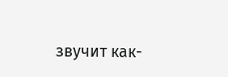звучит как-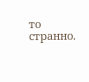то странно.